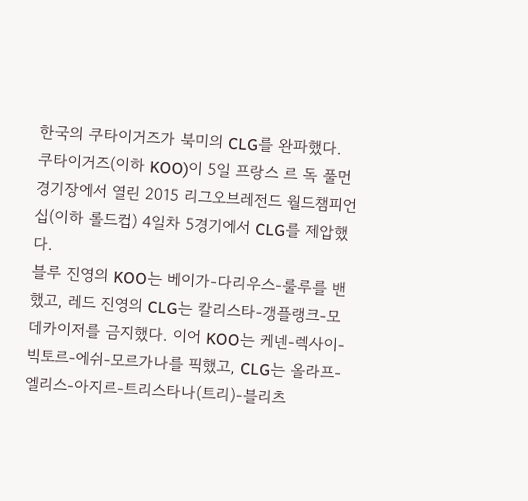한국의 쿠타이거즈가 북미의 CLG를 완파했다.
쿠타이거즈(이하 KOO)이 5일 프랑스 르 독 풀먼 경기장에서 열린 2015 리그오브레전드 월드챔피언십(이하 롤드컵) 4일차 5경기에서 CLG를 제압했다.
블루 진영의 KOO는 베이가-다리우스-룰루를 밴했고, 레드 진영의 CLG는 칼리스타-갱플랭크-모데카이저를 금지했다. 이어 KOO는 케넨-렉사이-빅토르-에쉬-모르가나를 픽했고, CLG는 올라프-엘리스-아지르-트리스타나(트리)-블리츠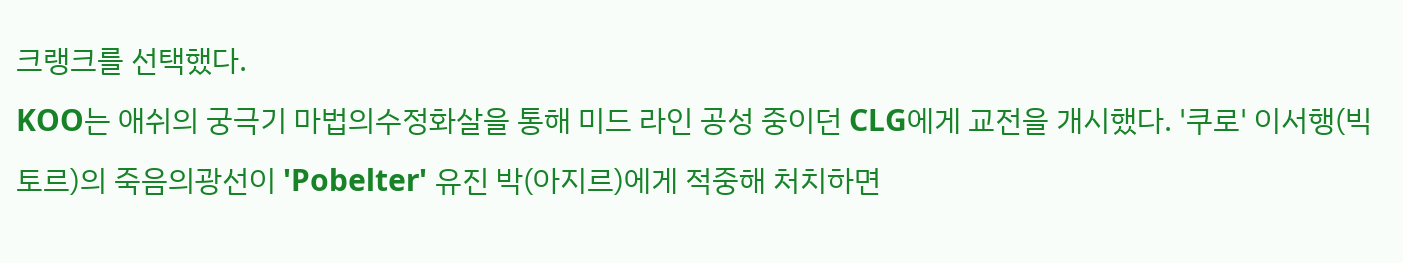크랭크를 선택했다.
KOO는 애쉬의 궁극기 마법의수정화살을 통해 미드 라인 공성 중이던 CLG에게 교전을 개시했다. '쿠로' 이서행(빅토르)의 죽음의광선이 'Pobelter' 유진 박(아지르)에게 적중해 처치하면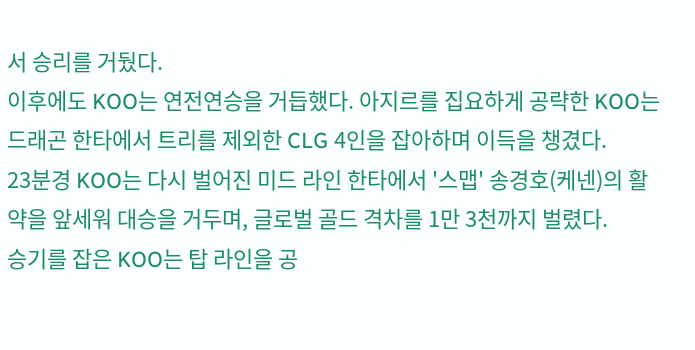서 승리를 거뒀다.
이후에도 KOO는 연전연승을 거듭했다. 아지르를 집요하게 공략한 KOO는 드래곤 한타에서 트리를 제외한 CLG 4인을 잡아하며 이득을 챙겼다.
23분경 KOO는 다시 벌어진 미드 라인 한타에서 '스맵' 송경호(케넨)의 활약을 앞세워 대승을 거두며, 글로벌 골드 격차를 1만 3천까지 벌렸다.
승기를 잡은 KOO는 탑 라인을 공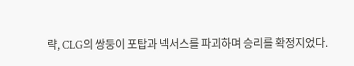략, CLG의 쌍둥이 포탑과 넥서스를 파괴하며 승리를 확정지었다.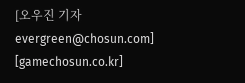[오우진 기자 evergreen@chosun.com] [gamechosun.co.kr]